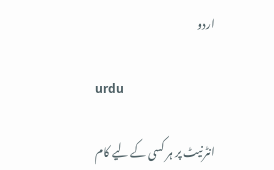اردو

urdu

انٹرنیٹ پر ہر کسی کے لیے کام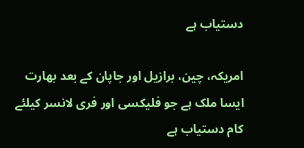دستیاب ہے

امریکہ، چین، برازیل اور جاپان کے بعد بھارت ایسا ملک ہے جو فلیکسی اور فری لانسر کیلئے کام دستیاب ہے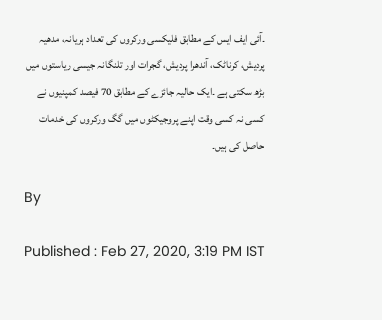۔آئی ایف ایس کے مطابق فلیکسی ورکروں کی تعداد ہریانہ، مدھیہ پردیش، کرناٹک، آندھرا پردیش، گجرات اور تلنگانہ جیسی ریاستوں میں بڑھ سکتی ہے ۔ایک حالیہ جائزے کے مطابق 70 فیصد کمپنیوں نے کسی نہ کسی وقت اپنے پروجیکٹوں میں گگ ورکروں کی خدمات حاصل کی ہیں۔

By

Published : Feb 27, 2020, 3:19 PM IST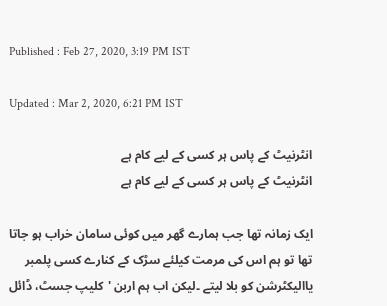Published : Feb 27, 2020, 3:19 PM IST

Updated : Mar 2, 2020, 6:21 PM IST

انٹرنیٹ کے پاس ہر کسی کے لیے کام ہے
انٹرنیٹ کے پاس ہر کسی کے لیے کام ہے

ایک زمانہ تھا جب ہمارے گھر میں کوئی سامان خراب ہو جاتا تھا تو ہم اس کی مرمت کیلئے سڑک کے کنارے کسی پلمبر یاالیکٹرشن کو بلا لیتے ۔لیکن اب ہم اربن 'کلیپ جسٹ، ڈائل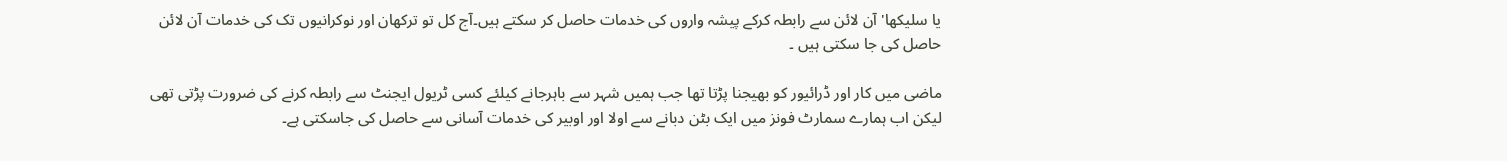یا سلیکھا' آن لائن سے رابطہ کرکے پیشہ واروں کی خدمات حاصل کر سکتے ہیں۔آج کل تو ترکھان اور نوکرانیوں تک کی خدمات آن لائن حاصل کی جا سکتی ہیں ۔

ماضی میں کار اور ڈرائیور کو بھیجنا پڑتا تھا جب ہمیں شہر سے باہرجانے کیلئے کسی ٹریول ایجنٹ سے رابطہ کرنے کی ضرورت پڑتی تھی لیکن اب ہمارے سمارٹ فونز میں ایک بٹن دبانے سے اولا اور اوبیر کی خدمات آسانی سے حاصل کی جاسکتی ہے۔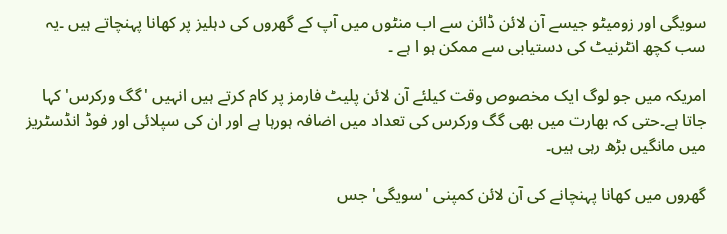سویگی اور زومیٹو جیسے آن لائن ڈائن سے اب منٹوں میں آپ کے گھروں کی دہلیز پر کھانا پہنچاتے ہیں ۔یہ سب کچھ انٹرنیٹ کی دستیابی سے ممکن ہو ا ہے ۔

امریکہ میں جو لوگ ایک مخصوص وقت کیلئے آن لائن پلیٹ فارمز پر کام کرتے ہیں انہیں 'گگ ورکرس' کہا جاتا ہے۔حتی کہ بھارت میں بھی گگ ورکرس کی تعداد میں اضافہ ہورہا ہے اور ان کی سپلائی اور فوڈ انڈسٹریز میں مانگیں بڑھ رہی ہیں۔

گھروں میں کھانا پہنچانے کی آن لائن کمپنی 'سویگی' جس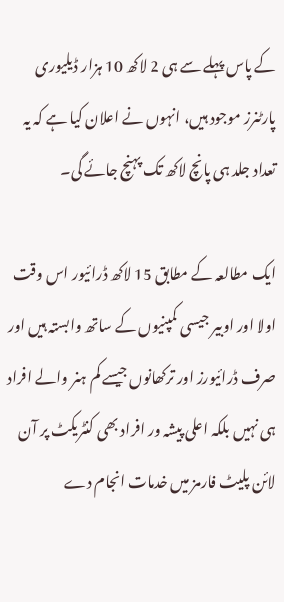کے پاس پہلے سے ہی 2 لاکھ 10 ہزار ڈیلیوری پارٹنرز موجود ہیں، انہوں نے اعلان کیا ہے کہ یہ تعداد جلد ہی پانچ لاکھ تک پہنچ جائے گی۔

ایک مطالعہ کے مطابق 15 لاکھ ڈرائیور اس وقت اولا اور اوبیر جیسی کمپنیوں کے ساتھ وابستہ ہیں اور صرف ڈرائیورز اور ترکھانوں جیسے کم ہنر والے افراد ہی نہیں بلکہ اعلی پیشہ ور افراد بھی کنٹریکٹ پر آن لائن پلیٹ فارمز میں خدمات انجام دے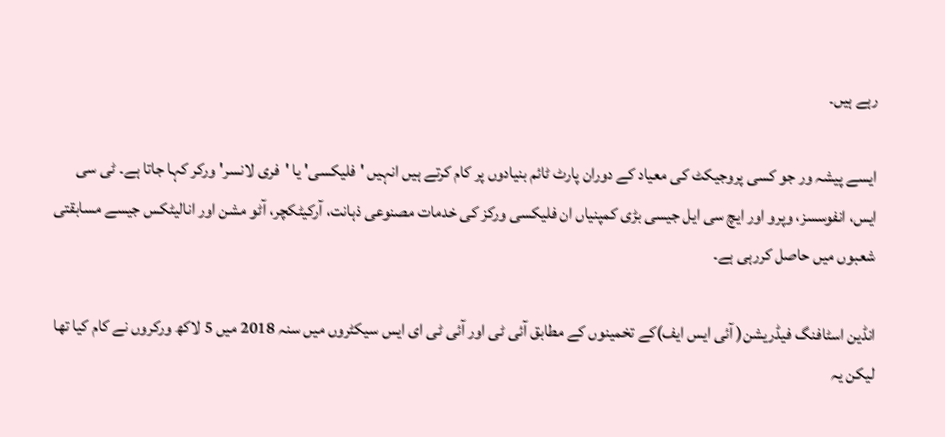رہے ہیں۔

ایسے پیشہ ور جو کسی پروجیکٹ کی معیاد کے دوران پارٹ ٹائم بنیادوں پر کام کرتے ہیں انہیں 'فلیکسی' یا 'فری لانسر' ورکر کہا جاتا ہے۔ ٹی سی ایس، انفوسسز، وپرو اور ایچ سی ایل جیسی بڑی کمپنیاں ان فلیکسی ورکز کی خدمات مصنوعی ذہانت، آرکیٹکچر، آٹو مشن اور انالیٹکس جیسے مسابقتی شعبوں میں حاصل کررہی ہے۔

انڈین اسٹافنگ فیڈریشن( آئی ایس ایف)کے تخمینوں کے مطابق آئی ٹی اور آئی ٹی ای ایس سیکٹروں میں سنہ 2018 میں 5 لاکھ ورکروں نے کام کیا تھا لیکن یہ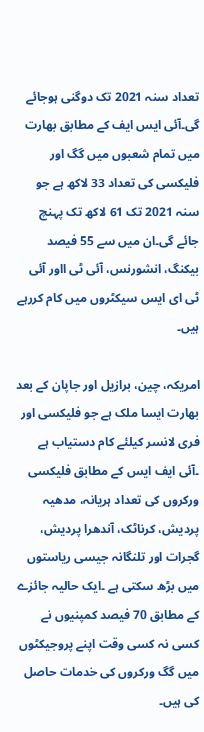تعداد سنہ 2021 تک دوگنی ہوجائے گی۔آئی ایس ایف کے مطابق بھارت میں تمام شعبوں میں گگ اور فلیکسی کی تعداد 33 لاکھ ہے جو سنہ 2021 تک 61 لاکھ تک پہنچ جائے گی۔ان میں سے 55 فیصد بیکنگ، انشورنس، آئی ٹی ااور آئی ٹی ای ایس سیکٹروں میں کام کررہے ہیں۔

امریکہ، چین، برازیل اور جاپان کے بعد بھارت ایسا ملک ہے جو فلیکسی اور فری لانسر کیلئے کام دستیاب ہے ۔آئی ایف ایس کے مطابق فلیکسی ورکروں کی تعداد ہریانہ، مدھیہ پردیش، کرناٹک، آندھرا پردیش، گجرات اور تلنگانہ جیسی ریاستوں میں بڑھ سکتی ہے ۔ایک حالیہ جائزے کے مطابق 70 فیصد کمپنیوں نے کسی نہ کسی وقت اپنے پروجیکٹوں میں گگ ورکروں کی خدمات حاصل کی ہیں۔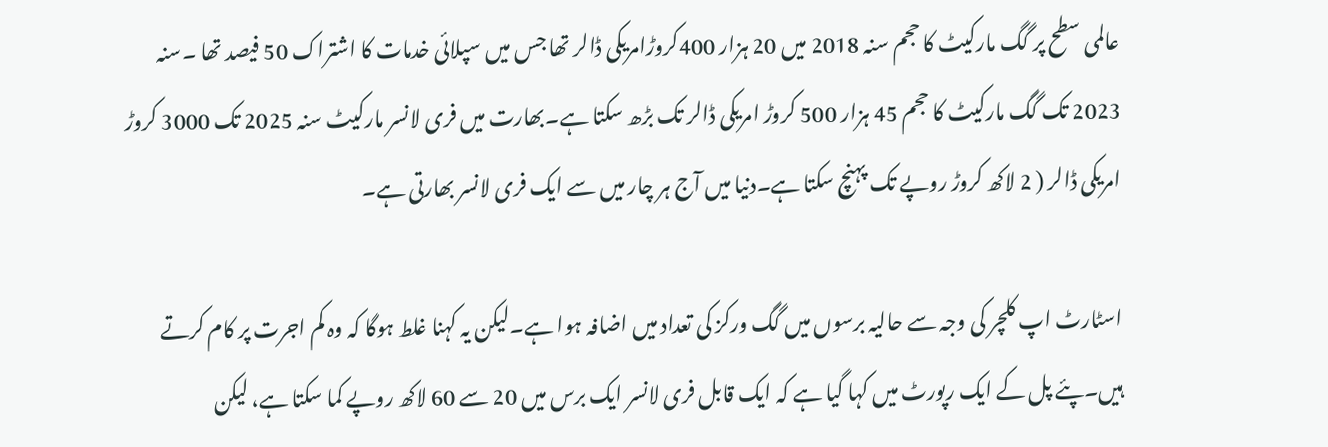عالمی سطح پر گگ مارکیٹ کا حجم سنہ 2018 میں 20 ہزار 400کروڑامریکی ڈالر تھا جس میں سپلائی خدمات کا اشتراک 50 فیصد تھا ۔سنہ 2023 تک گگ مارکیٹ کا حجم 45 ہزار 500 کروڑ امریکی ڈالر تک بڑھ سکتا ہے۔بھارت میں فری لانسر مارکیٹ سنہ 2025 تک 3000 کروڑ امریکی ڈالر ( 2 لاکھ کروڑ روپے تک پہنچ سکتا ہے۔دنیا میں آج ہر چار میں سے ایک فری لانسر بھارتی ہے۔

اسٹارٹ اپ کلچر کی وجہ سے حالیہ برسوں میں گگ ورکز کی تعداد میں اضافہ ہوا ہے۔لیکن یہ کہنا غلط ہوگا کہ وہ کم اجرت پر کام کرتے ہیں۔پئے پل کے ایک رپورٹ میں کہا گیا ہے کہ ایک قابل فری لانسر ایک برس میں 20 سے 60 لاکھ روپے کما سکتا ہے، لیکن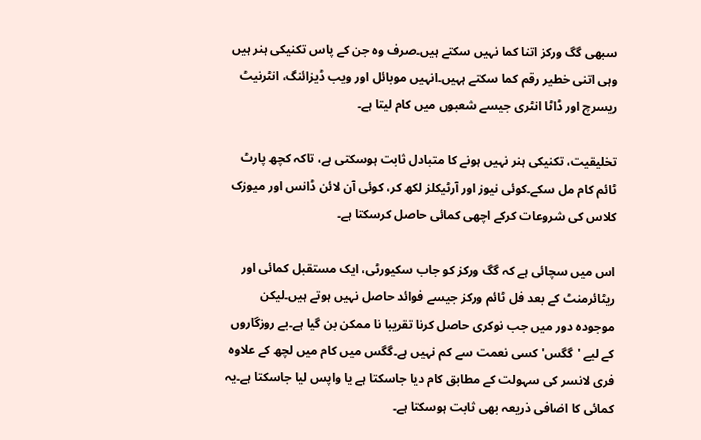سبھی گگ ورکز اتنا کما نہیں سکتے ہیں۔صرف وہ جن کے پاس تکنیکی ہنر ہیں وہی اتنی خطیر رقم کما سکتے ہہیں۔انہیں موبائل اور ویب ڈیزائنگ، انٹرنیٹ ریسرچ اور ڈاٹا انٹری جیسے شعبوں میں کام لیتا ہے۔

تخلیقیت، تکنیکی ہنر نہیں ہونے کا متبادل ثابت ہوسکتی ہے، تاکہ کچھ پارٹ ٹائم کام مل سکے۔کوئی نیوز اور آرٹیکلز لکھ کر، کوئی آن لائن ڈانس اور میوزک کلاس کی شروعات کرکے اچھی کمائی حاصل کرسکتا ہے۔

اس میں سچائی ہے کہ گگ ورکز کو جاب سکیورٹی، ایک مستقبل کمائی اور ریٹائرمنٹ کے بعد فل ٹائم ورکز جیسے فوائد حاصل نہیں ہوتے ہیں۔لیکن موجودہ دور میں جب نوکری حاصل کرنا تقریبا نا ممکن بن گیا ہے۔بے روزگاروں کے لیے 'گگس' کسی نعمت سے کم نہیں ہے۔گگس میں کام میں لچھ کے علاوہ فری لانسر کی سہولت کے مطابق کام دیا جاسکتا ہے یا واپس لیا جاسکتا ہے۔یہ کمائی کا اضافی ذریعہ بھی ثابت ہوسکتا ہے۔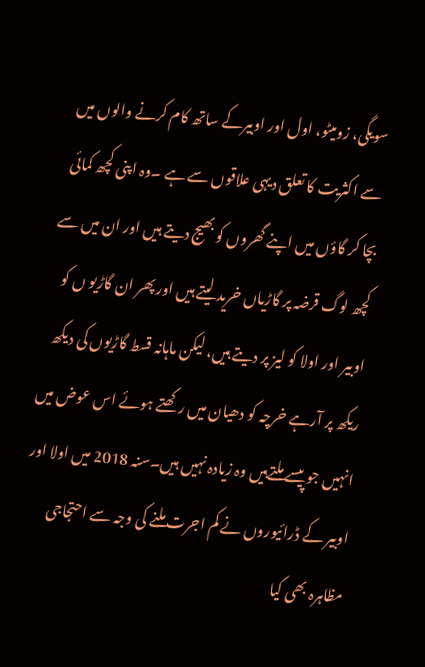سویگی، زومیٹو، اول اور اوبیرکے ساتھ کام کرنے والوں میں سے اکثریت کا تعلق دیہی علاقوں سے ہے ۔وہ اپنی کچھ کمائی بچا کر گاؤں میں اپنے گھروں کو بھیج دیتے ہیں اور ان میں سے کچھ لوگ قرضہ پر گاڑیاں خرید لیتے ہیں اور پھر ان گاڑیو ں کو اوبیر اور اولا کو لیز پر دیتے ہیں، لیکن ماہانہ قسط گاڑیوں کی دیکھ ریکھ پر آرہے خرچہ کو دھیان میں رکھتے ہوئے اس عوض میں انہیں جو پیسے ملتےہیں وہ زیادہ نہیں ہیں۔سنہ 2018 میں اولا اور اوبیر کے ڈرائیوروں نے کم اجرت ملنے کی وجہ سے احتجاجی مظاہرہ بھی کیا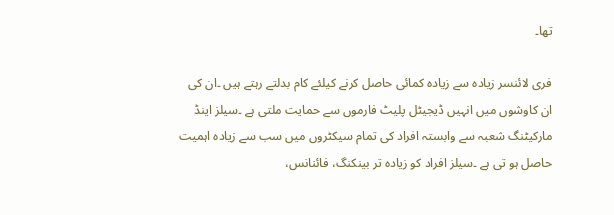تھا۔

فری لائنسر زیادہ سے زیادہ کمائی حاصل کرنے کیلئے کام بدلتے رہتے ہیں ۔ان کی ان کاوشوں میں انہیں ڈیجیٹل پلیٹ فارموں سے حمایت ملتی ہے ۔سیلز اینڈ مارکیٹنگ شعبہ سے وابستہ افراد کی تمام سیکٹروں میں سب سے زیادہ اہمیت حاصل ہو تی ہے ۔سیلز افراد کو زیادہ تر بینکنگ، فائنانس،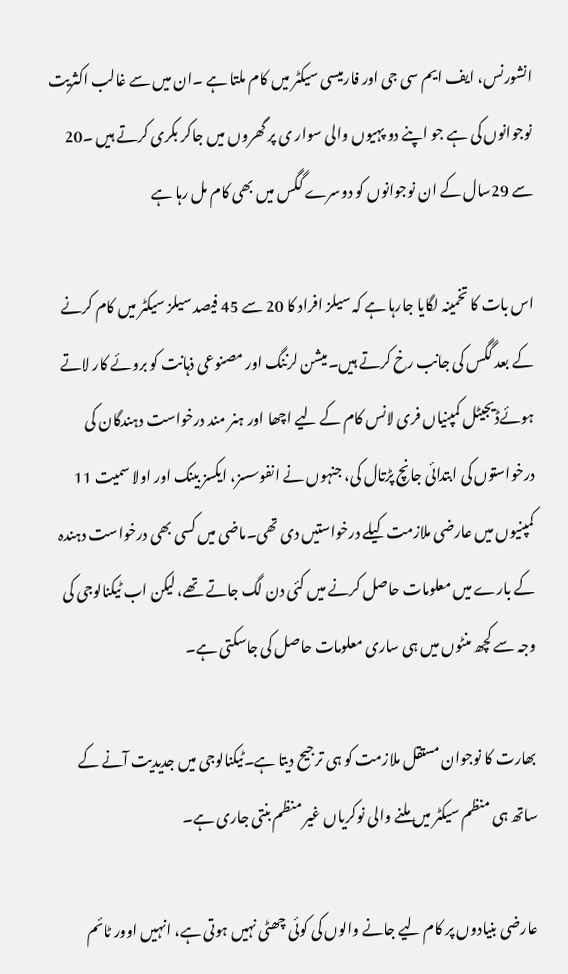انشورنس، ایف ایم سی جی اور فارمیسی سیکٹر میں کام ملتا ہے ۔ان میں سے غالب اکثریت نوجوانوں کی ہے جو اپنے دو پہیوں والی سوار ی پر گھروں میں جاکر بکری کرتے ہیں ۔20 سے 29سال کے ان نوجوانوں کو دوسرے گگس میں بھی کام مل رہا ہے

اس بات کا تخمینہ لگایا جارہا ہے کہ سیلز افراد کا 20 سے 45 فیصد سیلز سیکٹر میں کام کرنے کے بعد گگس کی جانب رخ کرتے ہیں۔میشن لرننگ اور مصنوعی ذہانت کو بروئے کار لاتے ہوئےڈیجیٹل کمپنیاں فری لانس کام کے لیے اچھا اور ہنر مند درخواست دہندگان کی درخواستوں کی ابتدائی جانچ پڑتال کی، جنہوں نے انفوسسز، ایکسز بینک اور اولا سمیت 11 کمپنیوں میں عارضی ملازمت کیلے درخواستیں دی تھی۔ماضی میں کسی بھی درخواست دہندہ کے بارے میں معلومات حاصل کرنے میں کئی دن لگ جاتے تھے، لیکن اب ٹیکنالوجی کی وجہ سے کچھ منٹوں میں ہی ساری معلومات حاصل کی جاسکتی ہے۔

بھارت کا نوجوان مستقل ملازمت کو ہی ترجیح دیتا ہے۔ٹیکنالوجی میں جدیدیت آنے کے ساتھ ہی منظم سیکٹر میں ملنے والی نوکریاں غیر منظم بنتی جاری ہے۔

عارضی بنیادوں پر کام لیے جانے والوں کی کوئی چھٹی نہیں ہوتی ہے، انہیں اوور ٹائم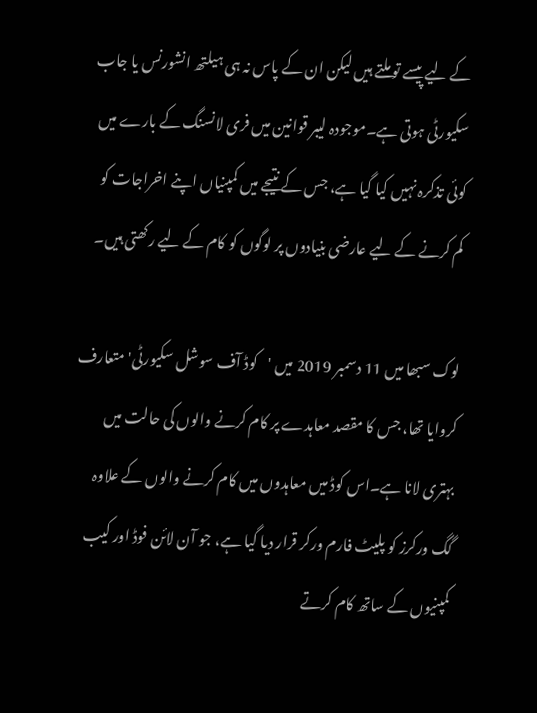کے لیے پیسے تو ملتے ہیں لیکن ان کے پاس نہ ہی ہیلتھ انشورنس یا جاب سکیورٹی ہوتی ہے۔موجودہ لیبر قوانین میں فری لانسنگ کے بارے میں کوئی تذکرہ نہیں کیا گیا ہے، جس کے نتیجے میں کمپنیاں اپنے اخراجات کو کم کرنے کے لیے عارضی بنیادوں پر لوگوں کو کام کے لیے رکھتی ہیں۔

لوک سبھا میں 11 دسمبر 2019 میں 'کوڈ آف سوشل سکیورٹی' متعارف کروایا تھا، جس کا مقصد معاہدے پر کام کرنے والوں کی حالت میں بہتری لانا ہے۔اس کوڈ میں معاہدوں میں کام کرنے والوں کے علاوہ گگ ورکرز کو پلیٹ فارم ورکر قرار دیا گیا ہے، جو آن لائن فوڈ اور کیب کمپنیوں کے ساتھ کام کرتے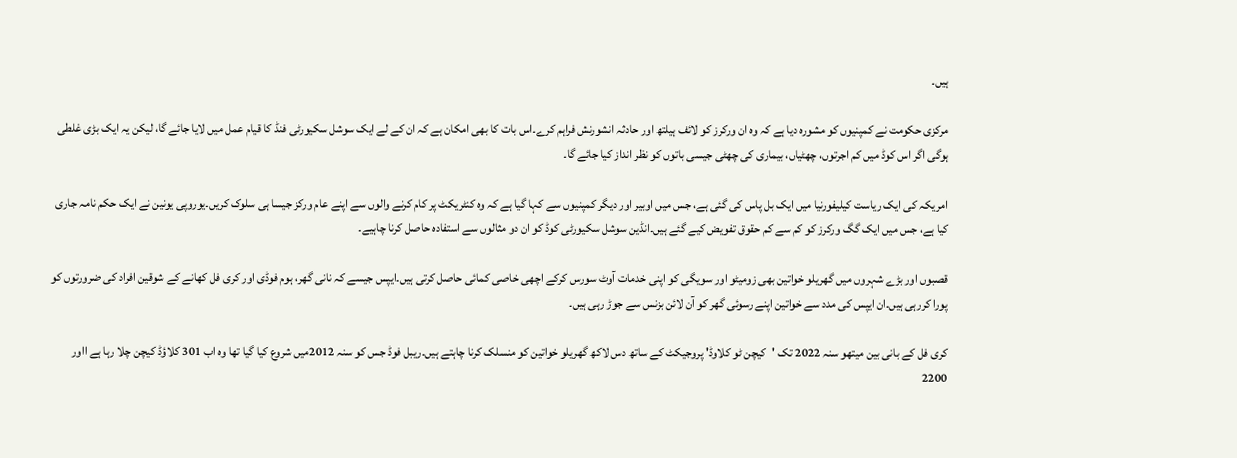ہیں۔

مرکزی حکومت نے کمپنیوں کو مشورہ دیا ہے کہ وہ ان ورکرز کو لائف ہیلتھ اور حادثہ انشورنش فراہم کرے۔اس بات کا بھی امکان ہے کہ ان کے لے ایک سوشل سکیورٹی فنڈ کا قیام عمل میں لایا جائے گا، لیکن یہ ایک بڑی غلطی ہوگی اگر اس کوڈ میں کم اجرتوں، چھٹیاں، بیماری کی چھٹی جیسی باتوں کو نظر انداز کیا جائے گا۔

امریکہ کی ایک ریاست کیلیفورنیا میں ایک بل پاس کی گئی ہے، جس میں اوبیر اور دیگر کمپنیوں سے کہا گیا ہے کہ وہ کنٹریکٹ پر کام کرنے والوں سے اپنے عام ورکز جیسا ہی سلوک کریں۔یوروپی یونین نے ایک حکم نامہ جاری کیا ہے، جس میں ایک گگ ورکرز کو کم سے کم حقوق تفویض کیے گئے ہیں۔انڈین سوشل سکیورٹی کوڈ کو ان دو مثالوں سے استفادہ حاصل کرنا چاہیے۔

قصبوں اور بڑے شہروں میں گھریلو خواتین بھی زومیٹو اور سویگی کو اپنی خدمات آوٹ سورس کرکے اچھی خاصی کمائی حاصل کرتی ہیں۔ایپس جیسے کہ نانی گھر، ہوم فوڈی اور کری فل کھانے کے شوقین افراد کی ضرورتوں کو پورا کررہی ہیں۔ان ایپس کی مدد سے خواتین اپنے رسوئی گھر کو آن لائن بزنس سے جوڑ رہی ہیں۔

کری فل کے بانی بین میتھو سنہ 2022 تک 'کیچن ٹو کلاوڈ' پروجیکٹ کے ساتھ دس لاکھ گھریلو خواتین کو منسلک کرنا چاہتے ہیں۔ریبل فوڈ جس کو سنہ 2012میں شروع کیا گیا تھا وہ اب 301 کلاؤڈ کیچن چلا رہا ہے ااور 2200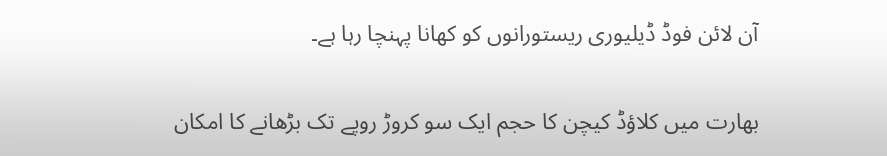آن لائن فوڈ ڈیلیوری ریستورانوں کو کھانا پہنچا رہا ہے۔

بھارت میں کلاؤڈ کیچن کا حجم ایک سو کروڑ روپے تک بڑھانے کا امکان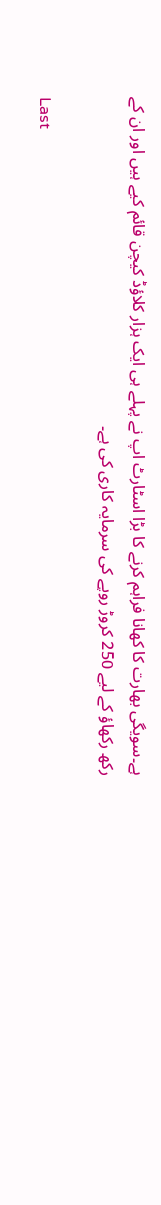ہے۔سویگی بھارت کا کھانا فراہم کرنے کا بڑا اسٹارٹ اپ نے پہلے ہی ایک ہزار کلاؤڈ کیچن قائم کیے ہیں اور ان کے رکھ رکھاؤ کے لیے 250 کروڑ روپے کی سرمایہ کاری کی ہے۔

Last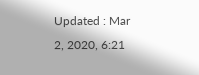Updated : Mar 2, 2020, 6:21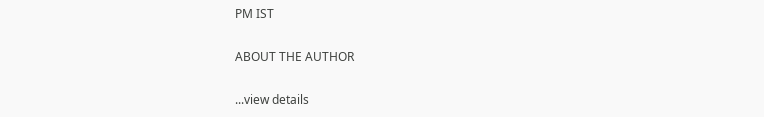PM IST

ABOUT THE AUTHOR

...view details